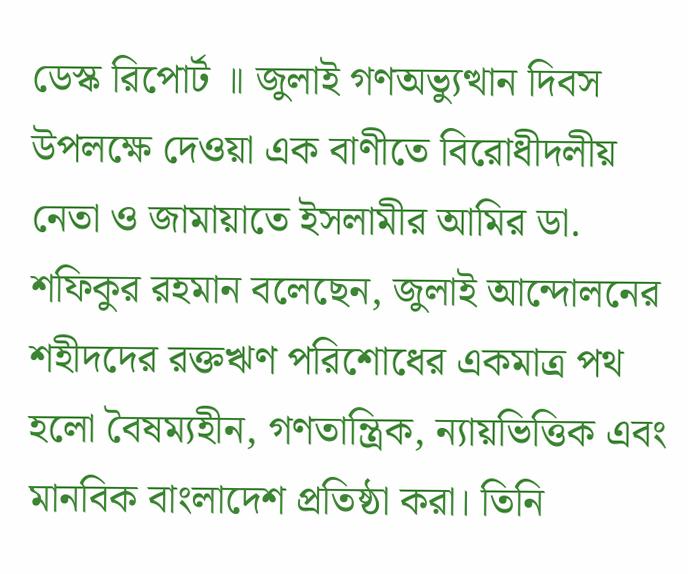ডেস্ক রিপোর্ট ॥ জুলাই গণঅভ্যুত্থান দিবস উপলক্ষে দেওয়া এক বাণীতে বিরোধীদলীয় নেতা ও জামায়াতে ইসলামীর আমির ডা. শফিকুর রহমান বলেছেন, জুলাই আন্দোলনের শহীদদের রক্তঋণ পরিশোধের একমাত্র পথ হলো বৈষম্যহীন, গণতান্ত্রিক, ন্যায়ভিত্তিক এবং মানবিক বাংলাদেশ প্রতিষ্ঠা করা। তিনি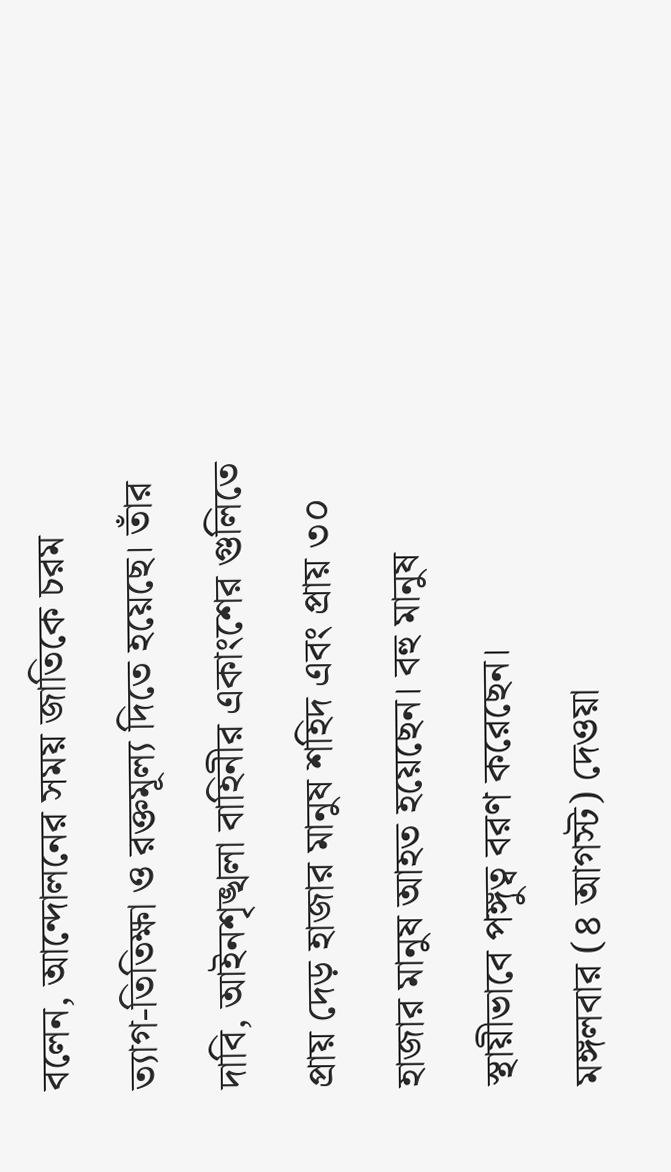বলেন, আন্দোলনের সময় জাতিকে চরম ত্যাগ-তিতিক্ষা ও রক্তমূল্য দিতে হয়েছে। তাঁর দাবি, আইনশৃঙ্খলা বাহিনীর একাংশের গুলিতে প্রায় দেড় হাজার মানুষ শহিদ এবং প্রায় ৩০ হাজার মানুষ আহত হয়েছেন। বহু মানুষ স্থায়ীভাবে পঙ্গুত্ব বরণ করেছেন।
মঙ্গলবার (৪ আগস্ট) দেওয়া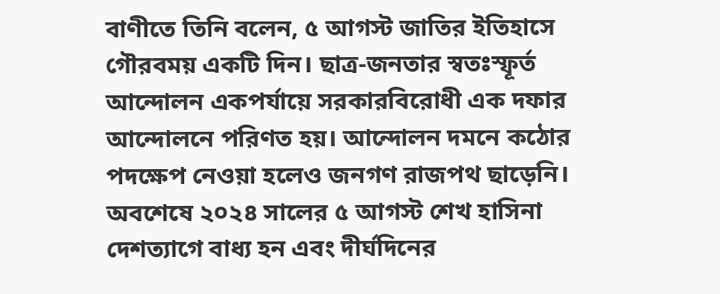বাণীতে তিনি বলেন, ৫ আগস্ট জাতির ইতিহাসে গৌরবময় একটি দিন। ছাত্র-জনতার স্বতঃস্ফূর্ত আন্দোলন একপর্যায়ে সরকারবিরোধী এক দফার আন্দোলনে পরিণত হয়। আন্দোলন দমনে কঠোর পদক্ষেপ নেওয়া হলেও জনগণ রাজপথ ছাড়েনি। অবশেষে ২০২৪ সালের ৫ আগস্ট শেখ হাসিনা দেশত্যাগে বাধ্য হন এবং দীর্ঘদিনের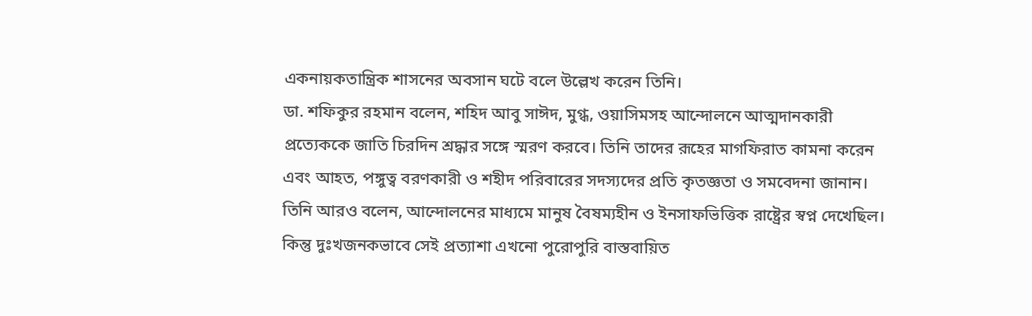একনায়কতান্ত্রিক শাসনের অবসান ঘটে বলে উল্লেখ করেন তিনি।
ডা. শফিকুর রহমান বলেন, শহিদ আবু সাঈদ, মুগ্ধ, ওয়াসিমসহ আন্দোলনে আত্মদানকারী প্রত্যেককে জাতি চিরদিন শ্রদ্ধার সঙ্গে স্মরণ করবে। তিনি তাদের রূহের মাগফিরাত কামনা করেন এবং আহত, পঙ্গুত্ব বরণকারী ও শহীদ পরিবারের সদস্যদের প্রতি কৃতজ্ঞতা ও সমবেদনা জানান।
তিনি আরও বলেন, আন্দোলনের মাধ্যমে মানুষ বৈষম্যহীন ও ইনসাফভিত্তিক রাষ্ট্রের স্বপ্ন দেখেছিল। কিন্তু দুঃখজনকভাবে সেই প্রত্যাশা এখনো পুরোপুরি বাস্তবায়িত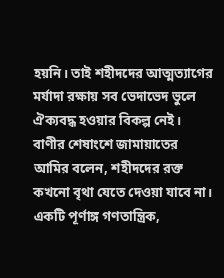হয়নি। তাই শহীদদের আত্মত্যাগের মর্যাদা রক্ষায় সব ভেদাভেদ ভুলে ঐক্যবদ্ধ হওয়ার বিকল্প নেই।
বাণীর শেষাংশে জামায়াতের আমির বলেন, শহীদদের রক্ত কখনো বৃথা যেতে দেওয়া যাবে না। একটি পূর্ণাঙ্গ গণতান্ত্রিক,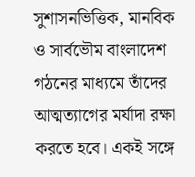সুশাসনভিত্তিক, মানবিক ও সার্বভৌম বাংলাদেশ গঠনের মাধ্যমে তাঁদের আত্মত্যাগের মর্যাদা রক্ষা করতে হবে। একই সঙ্গে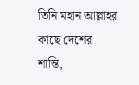তিনি মহান আল্লাহর কাছে দেশের শান্তি,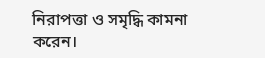নিরাপত্তা ও সমৃদ্ধি কামনা করেন।